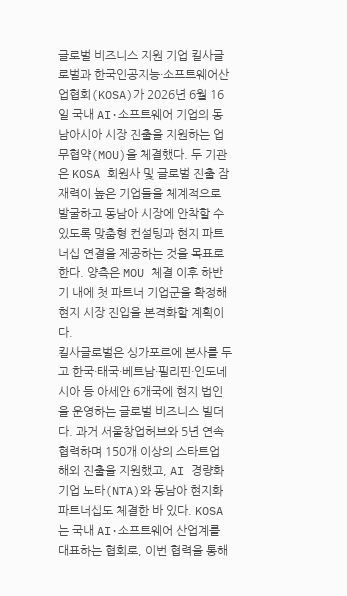글로벌 비즈니스 지원 기업 킬사글로벌과 한국인공지능·소프트웨어산업협회(KOSA)가 2026년 6월 16일 국내 AI·소프트웨어 기업의 동남아시아 시장 진출을 지원하는 업무협약(MOU)을 체결했다. 두 기관은 KOSA 회원사 및 글로벌 진출 잠재력이 높은 기업들을 체계적으로 발굴하고 동남아 시장에 안착할 수 있도록 맞춤형 컨설팅과 현지 파트너십 연결을 제공하는 것을 목표로 한다. 양측은 MOU 체결 이후 하반기 내에 첫 파트너 기업군을 확정해 현지 시장 진입을 본격화할 계획이다.
킬사글로벌은 싱가포르에 본사를 두고 한국·태국·베트남·필리핀·인도네시아 등 아세안 6개국에 현지 법인을 운영하는 글로벌 비즈니스 빌더다. 과거 서울창업허브와 5년 연속 협력하며 150개 이상의 스타트업 해외 진출을 지원했고, AI 경량화 기업 노타(NTA)와 동남아 현지화 파트너십도 체결한 바 있다. KOSA는 국내 AI·소프트웨어 산업계를 대표하는 협회로, 이번 협력을 통해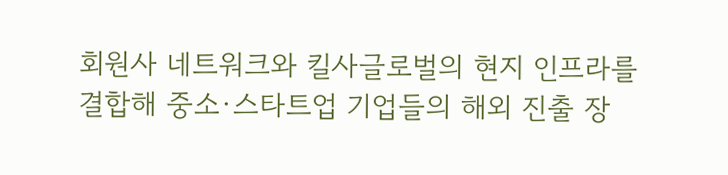회원사 네트워크와 킬사글로벌의 현지 인프라를 결합해 중소·스타트업 기업들의 해외 진출 장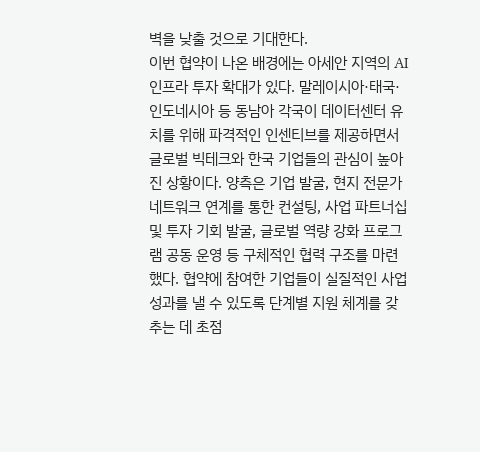벽을 낮출 것으로 기대한다.
이번 협약이 나온 배경에는 아세안 지역의 AI 인프라 투자 확대가 있다. 말레이시아·태국·인도네시아 등 동남아 각국이 데이터센터 유치를 위해 파격적인 인센티브를 제공하면서 글로벌 빅테크와 한국 기업들의 관심이 높아진 상황이다. 양측은 기업 발굴, 현지 전문가 네트워크 연계를 통한 컨설팅, 사업 파트너십 및 투자 기회 발굴, 글로벌 역량 강화 프로그램 공동 운영 등 구체적인 협력 구조를 마련했다. 협약에 참여한 기업들이 실질적인 사업 성과를 낼 수 있도록 단계별 지원 체계를 갖추는 데 초점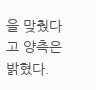을 맞췄다고 양측은 밝혔다.